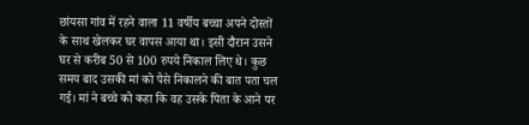छांयसा गांव में रहने वाला 11 वर्षीय बच्चा अपने दोस्तों के साथ खेलकर घर वापस आया था। इसी दौरान उसने घर से करीब 50 से 100 रुपये निकाल लिए थे। कुछ समय बाद उसकी मां को पैसे निकालने की बात पता चल गई। मां ने बच्चे को कहा कि वह उसके पिता के आने पर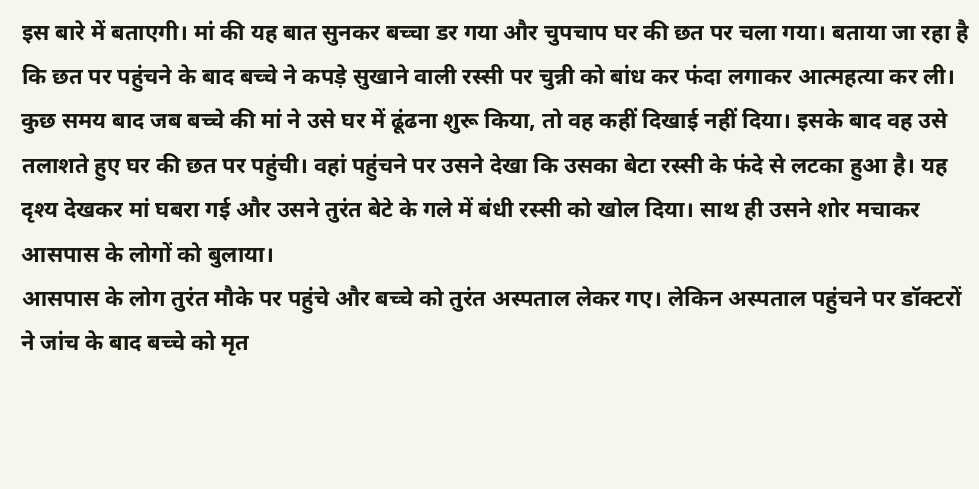इस बारे में बताएगी। मां की यह बात सुनकर बच्चा डर गया और चुपचाप घर की छत पर चला गया। बताया जा रहा है कि छत पर पहुंचने के बाद बच्चे ने कपड़े सुखाने वाली रस्सी पर चुन्नी को बांध कर फंदा लगाकर आत्महत्या कर ली।
कुछ समय बाद जब बच्चे की मां ने उसे घर में ढूंढना शुरू किया, तो वह कहीं दिखाई नहीं दिया। इसके बाद वह उसे तलाशते हुए घर की छत पर पहुंची। वहां पहुंचने पर उसने देखा कि उसका बेटा रस्सी के फंदे से लटका हुआ है। यह दृश्य देखकर मां घबरा गई और उसने तुरंत बेटे के गले में बंधी रस्सी को खोल दिया। साथ ही उसने शोर मचाकर आसपास के लोगों को बुलाया।
आसपास के लोग तुरंत मौके पर पहुंचे और बच्चे को तुरंत अस्पताल लेकर गए। लेकिन अस्पताल पहुंचने पर डॉक्टरों ने जांच के बाद बच्चे को मृत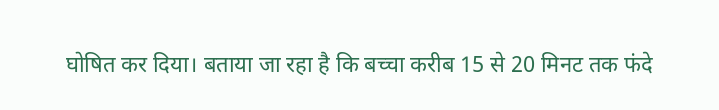घोषित कर दिया। बताया जा रहा है कि बच्चा करीब 15 से 20 मिनट तक फंदे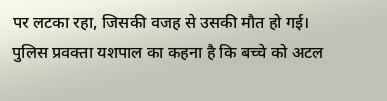पर लटका रहा, जिसकी वजह से उसकी मौत हो गई।
पुलिस प्रवक्ता यशपाल का कहना है कि बच्चे को अटल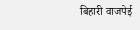बिहारी वाजपेई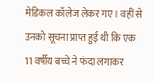मेडिकल कॉलेज लेकर गए। वहीं से उनको सूचना प्राप्त हुई थी कि एक 11 वर्षीय बच्चे ने फंदा लगाकर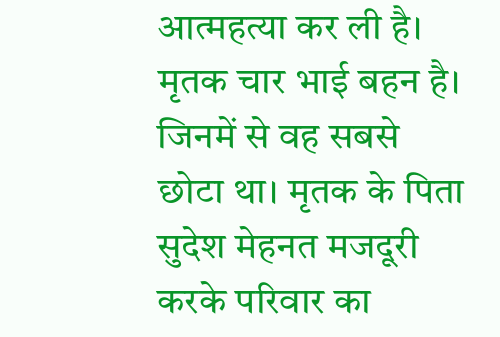आत्महत्या कर ली है। मृतक चार भाई बहन है। जिनमें से वह सबसे छोटा था। मृतक के पिता सुदेश मेहनत मजदूरी करके परिवार का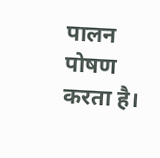पालन पोषण करता है।